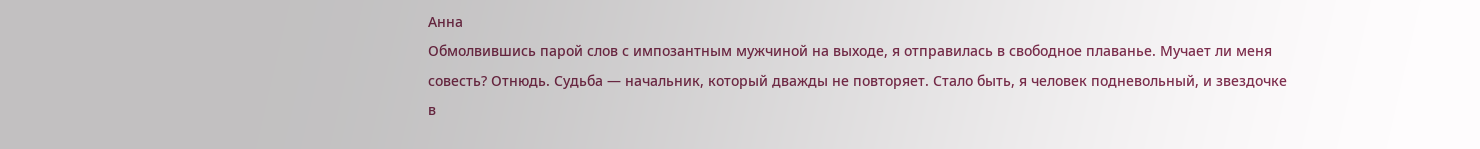Анна
Обмолвившись парой слов с импозантным мужчиной на выходе, я отправилась в свободное плаванье. Мучает ли меня совесть? Отнюдь. Судьба — начальник, который дважды не повторяет. Стало быть, я человек подневольный, и звездочке в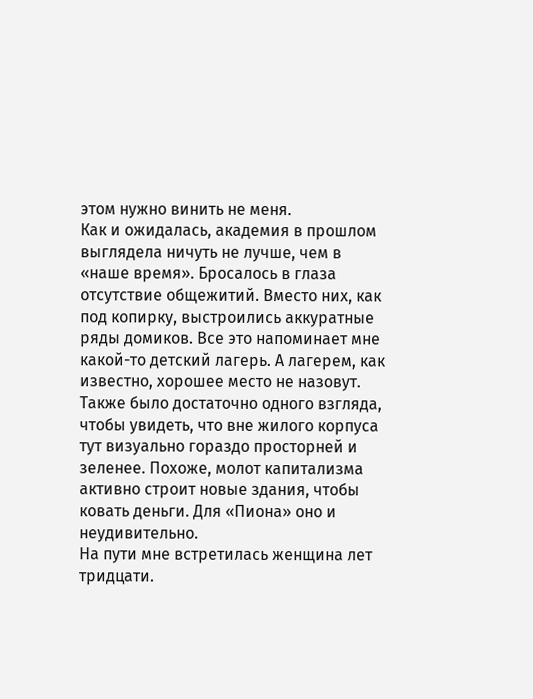этом нужно винить не меня.
Как и ожидалась, академия в прошлом выглядела ничуть не лучше, чем в «наше время». Бросалось в глаза отсутствие общежитий. Вместо них, как под копирку, выстроились аккуратные ряды домиков. Все это напоминает мне какой-то детский лагерь. А лагерем, как известно, хорошее место не назовут. Также было достаточно одного взгляда, чтобы увидеть, что вне жилого корпуса тут визуально гораздо просторней и зеленее. Похоже, молот капитализма активно строит новые здания, чтобы ковать деньги. Для «Пиона» оно и неудивительно.
На пути мне встретилась женщина лет тридцати.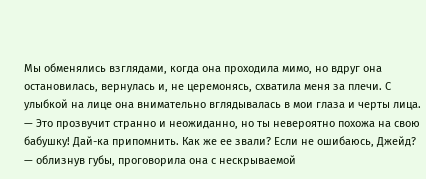Мы обменялись взглядами, когда она проходила мимо, но вдруг она остановилась, вернулась и, не церемонясь, схватила меня за плечи. С улыбкой на лице она внимательно вглядывалась в мои глаза и черты лица.
— Это прозвучит странно и неожиданно, но ты невероятно похожа на свою бабушку! Дай-ка припомнить. Как же ее звали? Если не ошибаюсь, Джейд? — облизнув губы, проговорила она с нескрываемой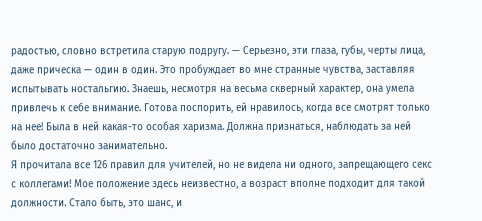радостью, словно встретила старую подругу. — Серьезно, эти глаза, губы, черты лица, даже прическа — один в один. Это пробуждает во мне странные чувства, заставляя испытывать ностальгию. Знаешь, несмотря на весьма скверный характер, она умела привлечь к себе внимание. Готова поспорить, ей нравилось, когда все смотрят только на нее! Была в ней какая-то особая харизма. Должна признаться, наблюдать за ней было достаточно занимательно.
Я прочитала все 126 правил для учителей, но не видела ни одного, запрещающего секс с коллегами! Мое положение здесь неизвестно, а возраст вполне подходит для такой должности. Стало быть, это шанс, и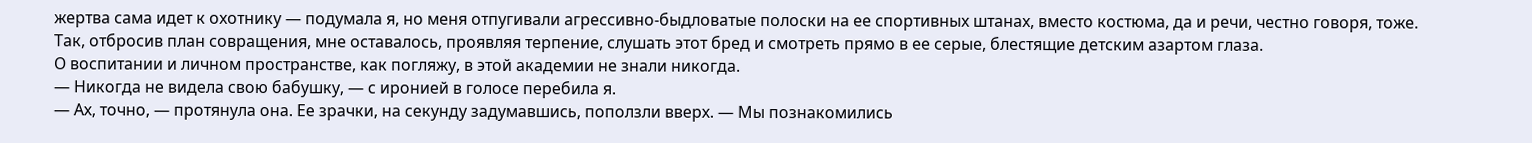жертва сама идет к охотнику — подумала я, но меня отпугивали агрессивно-быдловатые полоски на ее спортивных штанах, вместо костюма, да и речи, честно говоря, тоже. Так, отбросив план совращения, мне оставалось, проявляя терпение, слушать этот бред и смотреть прямо в ее серые, блестящие детским азартом глаза.
О воспитании и личном пространстве, как погляжу, в этой академии не знали никогда.
— Никогда не видела свою бабушку, — с иронией в голосе перебила я.
— Ах, точно, — протянула она. Ее зрачки, на секунду задумавшись, поползли вверх. — Мы познакомились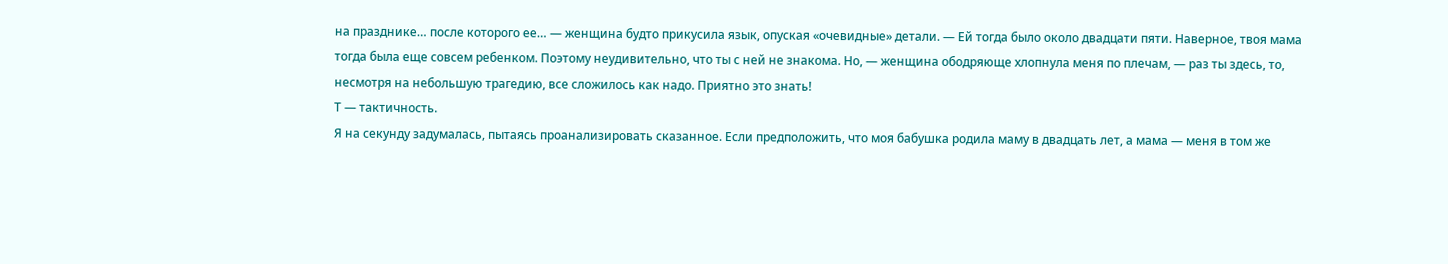на празднике… после которого ее… — женщина будто прикусила язык, опуская «очевидные» детали. — Ей тогда было около двадцати пяти. Наверное, твоя мама тогда была еще совсем ребенком. Поэтому неудивительно, что ты с ней не знакома. Но, — женщина ободряюще хлопнула меня по плечам, — раз ты здесь, то, несмотря на небольшую трагедию, все сложилось как надо. Приятно это знать!
Т — тактичность.
Я на секунду задумалась, пытаясь проанализировать сказанное. Если предположить, что моя бабушка родила маму в двадцать лет, а мама — меня в том же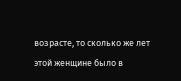возрасте, то сколько же лет этой женщине было в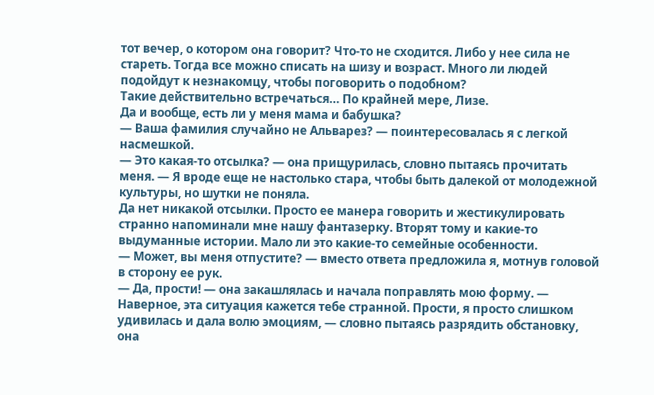тот вечер, о котором она говорит? Что-то не сходится. Либо у нее сила не стареть. Тогда все можно списать на шизу и возраст. Много ли людей подойдут к незнакомцу, чтобы поговорить о подобном?
Такие действительно встречаться… По крайней мере, Лизе.
Да и вообще, есть ли у меня мама и бабушка?
— Ваша фамилия случайно не Альварез? — поинтересовалась я с легкой насмешкой.
— Это какая-то отсылка? — она прищурилась, словно пытаясь прочитать меня. — Я вроде еще не настолько стара, чтобы быть далекой от молодежной культуры, но шутки не поняла.
Да нет никакой отсылки. Просто ее манера говорить и жестикулировать странно напоминали мне нашу фантазерку. Вторят тому и какие-то выдуманные истории. Мало ли это какие-то семейные особенности.
— Может, вы меня отпустите? — вместо ответа предложила я, мотнув головой в сторону ее рук.
— Да, прости! — она закашлялась и начала поправлять мою форму. — Наверное, эта ситуация кажется тебе странной. Прости, я просто слишком удивилась и дала волю эмоциям, — словно пытаясь разрядить обстановку, она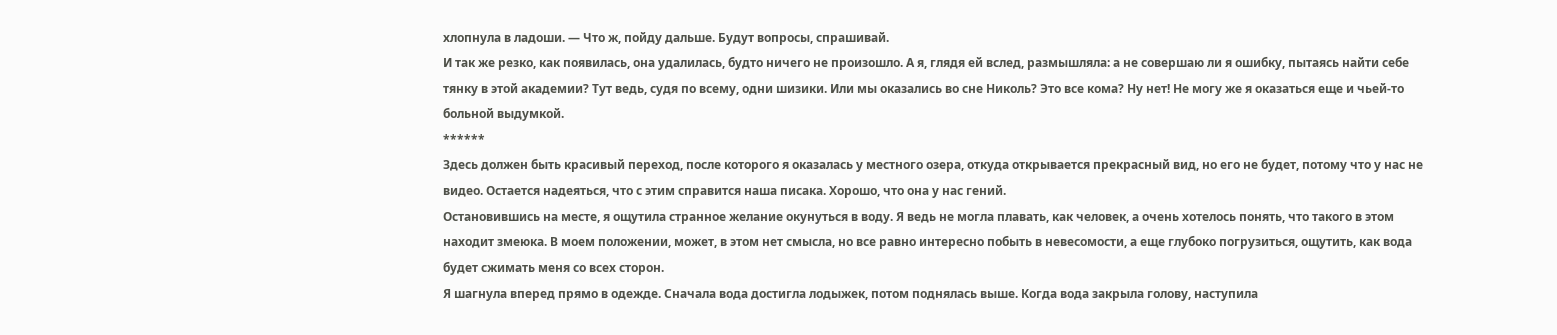хлопнула в ладоши. — Что ж, пойду дальше. Будут вопросы, спрашивай.
И так же резко, как появилась, она удалилась, будто ничего не произошло. А я, глядя ей вслед, размышляла: а не совершаю ли я ошибку, пытаясь найти себе тянку в этой академии? Тут ведь, судя по всему, одни шизики. Или мы оказались во сне Николь? Это все кома? Ну нет! Не могу же я оказаться еще и чьей-то больной выдумкой.
******
Здесь должен быть красивый переход, после которого я оказалась у местного озера, откуда открывается прекрасный вид, но его не будет, потому что у нас не видео. Остается надеяться, что с этим справится наша писака. Хорошо, что она у нас гений.
Остановившись на месте, я ощутила странное желание окунуться в воду. Я ведь не могла плавать, как человек, а очень хотелось понять, что такого в этом находит змеюка. В моем положении, может, в этом нет смысла, но все равно интересно побыть в невесомости, а еще глубоко погрузиться, ощутить, как вода будет сжимать меня со всех сторон.
Я шагнула вперед прямо в одежде. Сначала вода достигла лодыжек, потом поднялась выше. Когда вода закрыла голову, наступила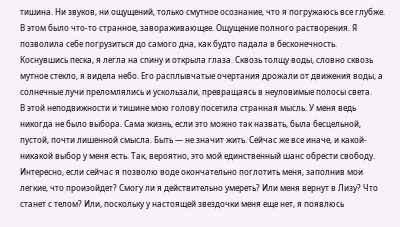тишина. Ни звуков, ни ощущений, только смутное осознание, что я погружаюсь все глубже. В этом было что-то странное, завораживающее. Ощущение полного растворения. Я позволила себе погрузиться до самого дна, как будто падала в бесконечность.
Коснувшись песка, я легла на спину и открыла глаза. Сквозь толщу воды, словно сквозь мутное стекло, я видела небо. Его расплывчатые очертания дрожали от движения воды, а солнечные лучи преломлялись и ускользали, превращаясь в неуловимые полосы света.
В этой неподвижности и тишине мою голову посетила странная мысль. У меня ведь никогда не было выбора. Сама жизнь, если это можно так назвать, была бесцельной, пустой, почти лишенной смысла. Быть — не значит жить. Сейчас же все иначе, и какой-никакой выбор у меня есть. Так, вероятно, это мой единственный шанс обрести свободу. Интересно, если сейчас я позволю воде окончательно поглотить меня, заполнив мои легкие, что произойдет? Смогу ли я действительно умереть? Или меня вернут в Лизу? Что станет с телом? Или, поскольку у настоящей звездочки меня еще нет, я появлюсь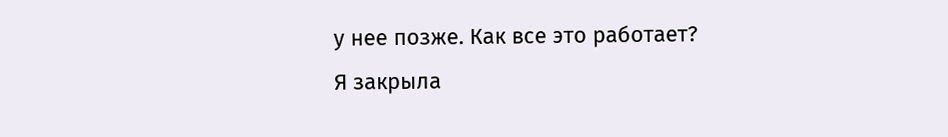у нее позже. Как все это работает?
Я закрыла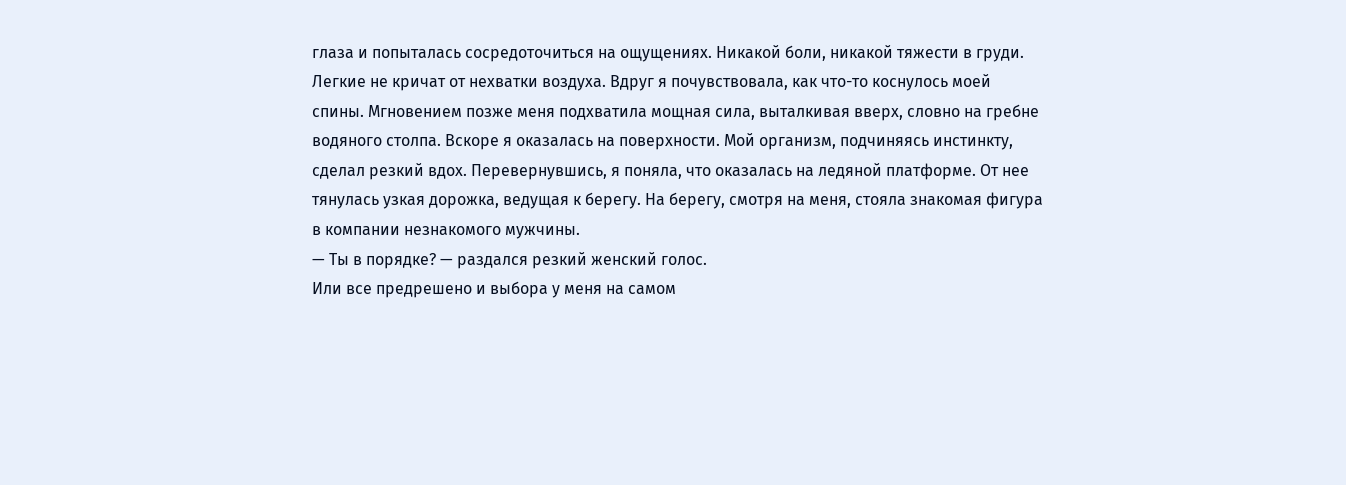глаза и попыталась сосредоточиться на ощущениях. Никакой боли, никакой тяжести в груди. Легкие не кричат от нехватки воздуха. Вдруг я почувствовала, как что-то коснулось моей спины. Мгновением позже меня подхватила мощная сила, выталкивая вверх, словно на гребне водяного столпа. Вскоре я оказалась на поверхности. Мой организм, подчиняясь инстинкту, сделал резкий вдох. Перевернувшись, я поняла, что оказалась на ледяной платформе. От нее тянулась узкая дорожка, ведущая к берегу. На берегу, смотря на меня, стояла знакомая фигура в компании незнакомого мужчины.
— Ты в порядке? — раздался резкий женский голос.
Или все предрешено и выбора у меня на самом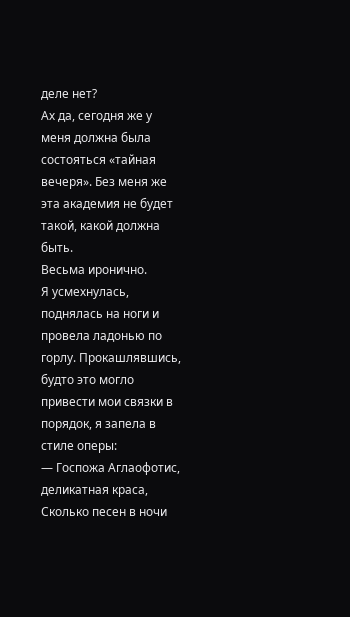деле нет?
Ах да, сегодня же у меня должна была состояться «тайная вечеря». Без меня же эта академия не будет такой, какой должна быть.
Весьма иронично.
Я усмехнулась, поднялась на ноги и провела ладонью по горлу. Прокашлявшись, будто это могло привести мои связки в порядок, я запела в стиле оперы:
— Госпожа Аглаофотис, деликатная краса,
Сколько песен в ночи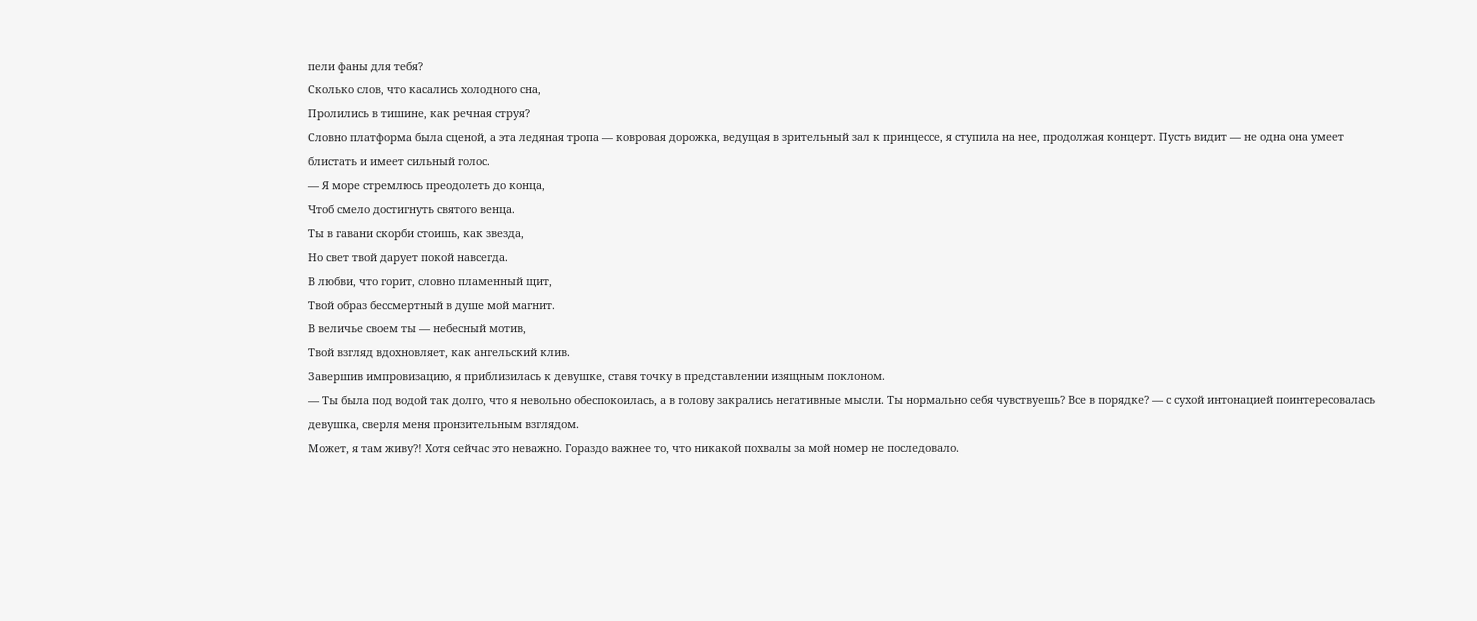пели фаны для тебя?
Сколько слов, что касались холодного сна,
Пролились в тишине, как речная струя?
Словно платформа была сценой, а эта ледяная тропа — ковровая дорожка, ведущая в зрительный зал к принцессе, я ступила на нее, продолжая концерт. Пусть видит — не одна она умеет блистать и имеет сильный голос.
— Я море стремлюсь преодолеть до конца,
Чтоб смело достигнуть святого венца.
Ты в гавани скорби стоишь, как звезда,
Но свет твой дарует покой навсегда.
В любви, что горит, словно пламенный щит,
Твой образ бессмертный в душе мой магнит.
В величье своем ты — небесный мотив,
Твой взгляд вдохновляет, как ангельский клив.
Завершив импровизацию, я приблизилась к девушке, ставя точку в представлении изящным поклоном.
— Ты была под водой так долго, что я невольно обеспокоилась, а в голову закрались негативные мысли. Ты нормально себя чувствуешь? Все в порядке? — с сухой интонацией поинтересовалась девушка, сверля меня пронзительным взглядом.
Может, я там живу?! Хотя сейчас это неважно. Гораздо важнее то, что никакой похвалы за мой номер не последовало.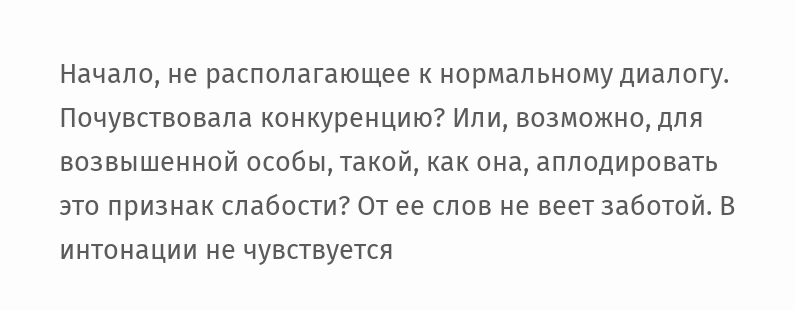Начало, не располагающее к нормальному диалогу. Почувствовала конкуренцию? Или, возможно, для возвышенной особы, такой, как она, аплодировать это признак слабости? От ее слов не веет заботой. В интонации не чувствуется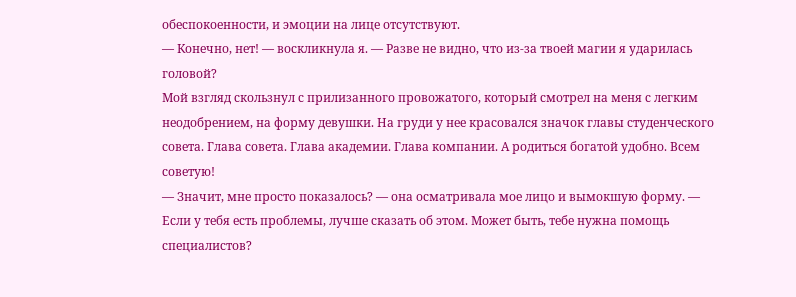обеспокоенности, и эмоции на лице отсутствуют.
— Конечно, нет! — воскликнула я. — Разве не видно, что из-за твоей магии я ударилась головой?
Мой взгляд скользнул с прилизанного провожатого, который смотрел на меня с легким неодобрением, на форму девушки. На груди у нее красовался значок главы студенческого совета. Глава совета. Глава академии. Глава компании. А родиться богатой удобно. Всем советую!
— Значит, мне просто показалось? — она осматривала мое лицо и вымокшую форму. — Если у тебя есть проблемы, лучше сказать об этом. Может быть, тебе нужна помощь специалистов?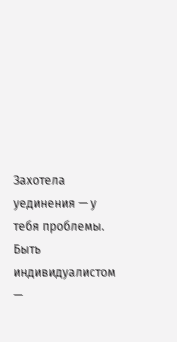Захотела уединения — у тебя проблемы. Быть индивидуалистом —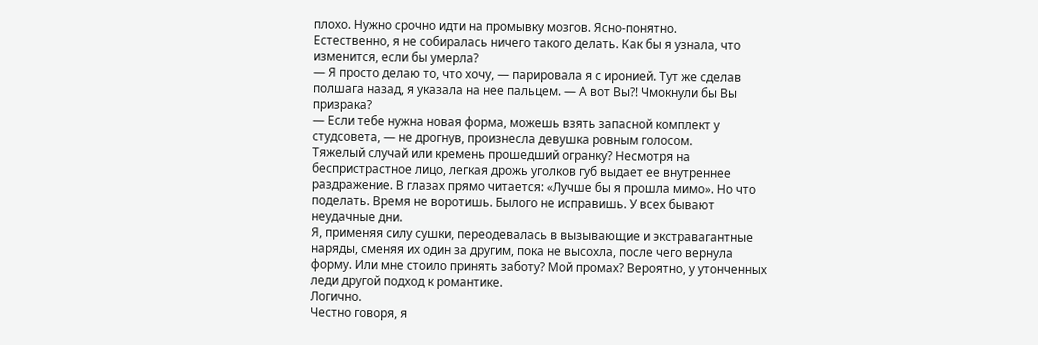плохо. Нужно срочно идти на промывку мозгов. Ясно-понятно.
Естественно, я не собиралась ничего такого делать. Как бы я узнала, что изменится, если бы умерла?
— Я просто делаю то, что хочу, — парировала я с иронией. Тут же сделав полшага назад, я указала на нее пальцем. — А вот Вы?! Чмокнули бы Вы призрака?
— Если тебе нужна новая форма, можешь взять запасной комплект у студсовета, — не дрогнув, произнесла девушка ровным голосом.
Тяжелый случай или кремень прошедший огранку? Несмотря на беспристрастное лицо, легкая дрожь уголков губ выдает ее внутреннее раздражение. В глазах прямо читается: «Лучше бы я прошла мимо». Но что поделать. Время не воротишь. Былого не исправишь. У всех бывают неудачные дни.
Я, применяя силу сушки, переодевалась в вызывающие и экстравагантные наряды, сменяя их один за другим, пока не высохла, после чего вернула форму. Или мне стоило принять заботу? Мой промах? Вероятно, у утонченных леди другой подход к романтике.
Логично.
Честно говоря, я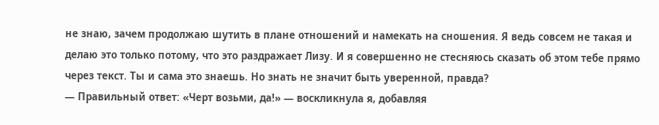не знаю, зачем продолжаю шутить в плане отношений и намекать на сношения. Я ведь совсем не такая и делаю это только потому, что это раздражает Лизу. И я совершенно не стесняюсь сказать об этом тебе прямо через текст. Ты и сама это знаешь. Но знать не значит быть уверенной, правда?
— Правильный ответ: «Черт возьми, да!» — воскликнула я, добавляя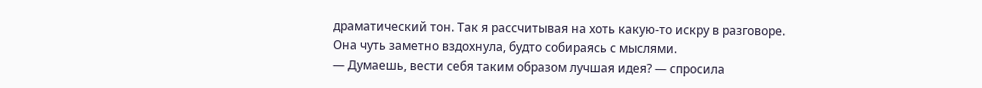драматический тон. Так я рассчитывая на хоть какую-то искру в разговоре.
Она чуть заметно вздохнула, будто собираясь с мыслями.
— Думаешь, вести себя таким образом лучшая идея? — спросила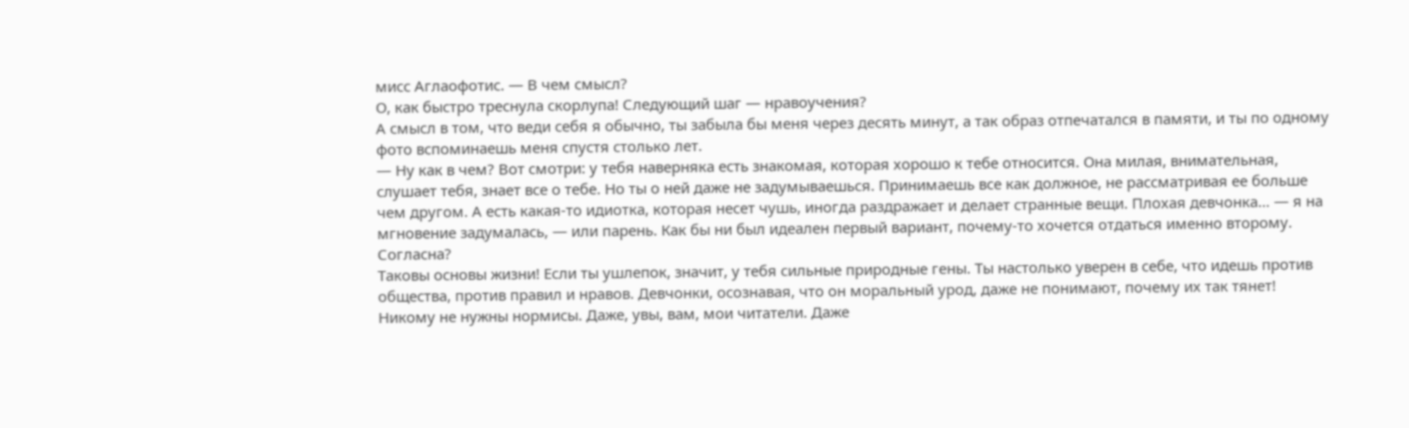мисс Аглаофотис. — В чем смысл?
О, как быстро треснула скорлупа! Следующий шаг — нравоучения?
А смысл в том, что веди себя я обычно, ты забыла бы меня через десять минут, а так образ отпечатался в памяти, и ты по одному фото вспоминаешь меня спустя столько лет.
— Ну как в чем? Вот смотри: у тебя наверняка есть знакомая, которая хорошо к тебе относится. Она милая, внимательная, слушает тебя, знает все о тебе. Но ты о ней даже не задумываешься. Принимаешь все как должное, не рассматривая ее больше чем другом. А есть какая-то идиотка, которая несет чушь, иногда раздражает и делает странные вещи. Плохая девчонка… — я на мгновение задумалась, — или парень. Как бы ни был идеален первый вариант, почему-то хочется отдаться именно второму. Согласна?
Таковы основы жизни! Если ты ушлепок, значит, у тебя сильные природные гены. Ты настолько уверен в себе, что идешь против общества, против правил и нравов. Девчонки, осознавая, что он моральный урод, даже не понимают, почему их так тянет! Никому не нужны нормисы. Даже, увы, вам, мои читатели. Даже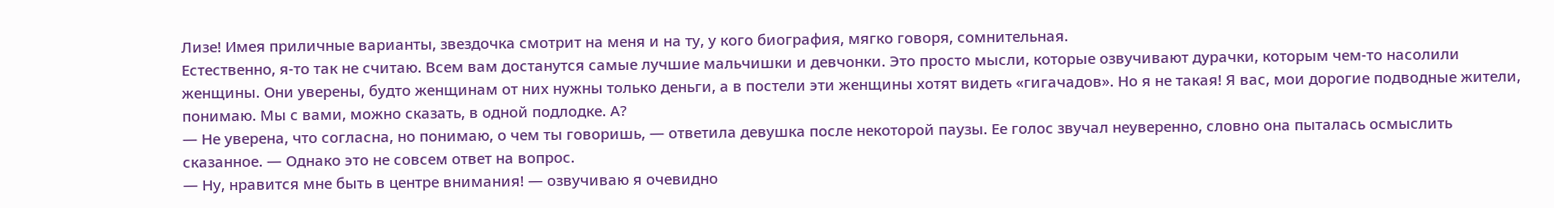Лизе! Имея приличные варианты, звездочка смотрит на меня и на ту, у кого биография, мягко говоря, сомнительная.
Естественно, я-то так не считаю. Всем вам достанутся самые лучшие мальчишки и девчонки. Это просто мысли, которые озвучивают дурачки, которым чем-то насолили женщины. Они уверены, будто женщинам от них нужны только деньги, а в постели эти женщины хотят видеть «гигачадов». Но я не такая! Я вас, мои дорогие подводные жители, понимаю. Мы с вами, можно сказать, в одной подлодке. А?
— Не уверена, что согласна, но понимаю, о чем ты говоришь, — ответила девушка после некоторой паузы. Ее голос звучал неуверенно, словно она пыталась осмыслить сказанное. — Однако это не совсем ответ на вопрос.
— Ну, нравится мне быть в центре внимания! — озвучиваю я очевидно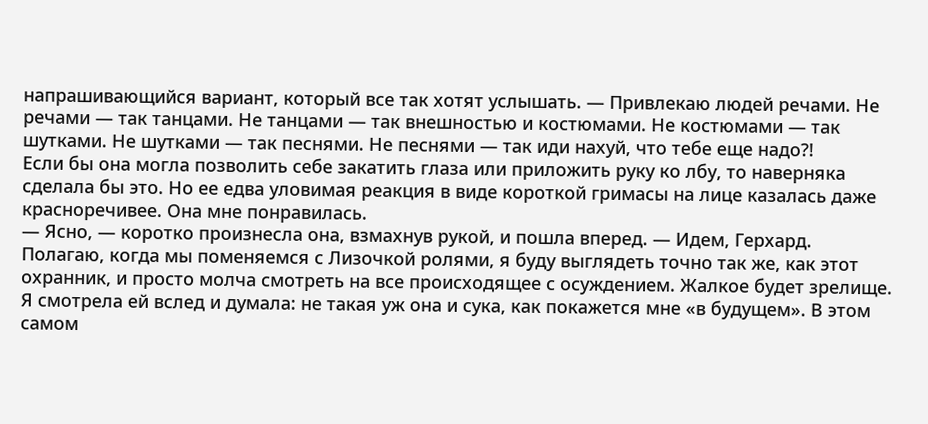напрашивающийся вариант, который все так хотят услышать. — Привлекаю людей речами. Не речами — так танцами. Не танцами — так внешностью и костюмами. Не костюмами — так шутками. Не шутками — так песнями. Не песнями — так иди нахуй, что тебе еще надо?!
Если бы она могла позволить себе закатить глаза или приложить руку ко лбу, то наверняка сделала бы это. Но ее едва уловимая реакция в виде короткой гримасы на лице казалась даже красноречивее. Она мне понравилась.
— Ясно, — коротко произнесла она, взмахнув рукой, и пошла вперед. — Идем, Герхард.
Полагаю, когда мы поменяемся с Лизочкой ролями, я буду выглядеть точно так же, как этот охранник, и просто молча смотреть на все происходящее с осуждением. Жалкое будет зрелище.
Я смотрела ей вслед и думала: не такая уж она и сука, как покажется мне «в будущем». В этом самом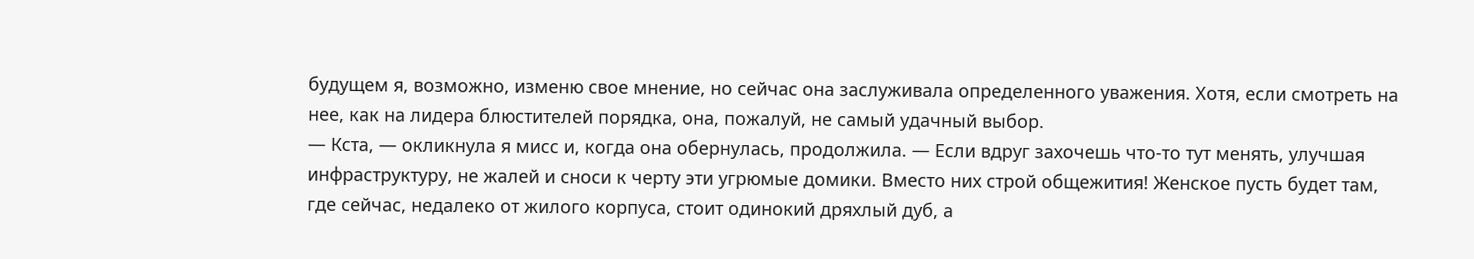будущем я, возможно, изменю свое мнение, но сейчас она заслуживала определенного уважения. Хотя, если смотреть на нее, как на лидера блюстителей порядка, она, пожалуй, не самый удачный выбор.
— Кста, — окликнула я мисс и, когда она обернулась, продолжила. — Если вдруг захочешь что-то тут менять, улучшая инфраструктуру, не жалей и сноси к черту эти угрюмые домики. Вместо них строй общежития! Женское пусть будет там, где сейчас, недалеко от жилого корпуса, стоит одинокий дряхлый дуб, а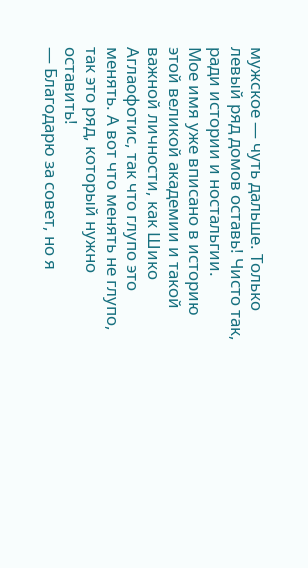мужское — чуть дальше. Только левый ряд домов оставь! Чисто так, ради истории и ностальгии.
Мое имя уже вписано в историю этой великой академии и такой важной личности, как Шико Аглаофотис, так что глупо это менять. А вот что менять не глупо, так это ряд, который нужно оставить!
— Благодарю за совет, но я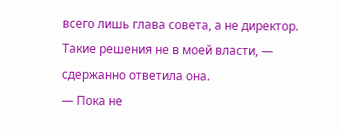всего лишь глава совета, а не директор. Такие решения не в моей власти, — сдержанно ответила она.
— Пока не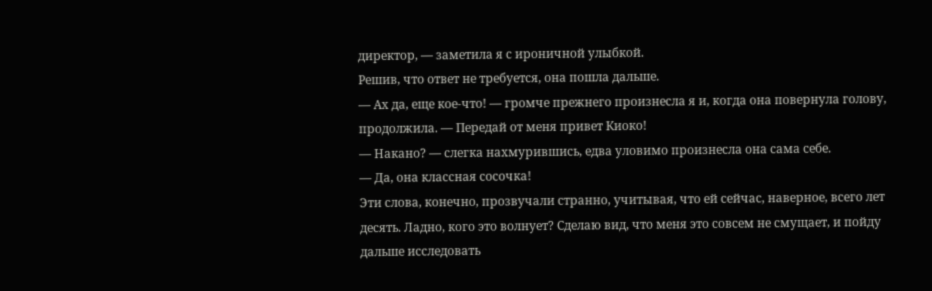директор, — заметила я с ироничной улыбкой.
Решив, что ответ не требуется, она пошла дальше.
— Ах да, еще кое-что! — громче прежнего произнесла я и, когда она повернула голову, продолжила. — Передай от меня привет Киоко!
— Накано? — слегка нахмурившись, едва уловимо произнесла она сама себе.
— Да, она классная сосочка!
Эти слова, конечно, прозвучали странно, учитывая, что ей сейчас, наверное, всего лет десять. Ладно, кого это волнует? Сделаю вид, что меня это совсем не смущает, и пойду дальше исследовать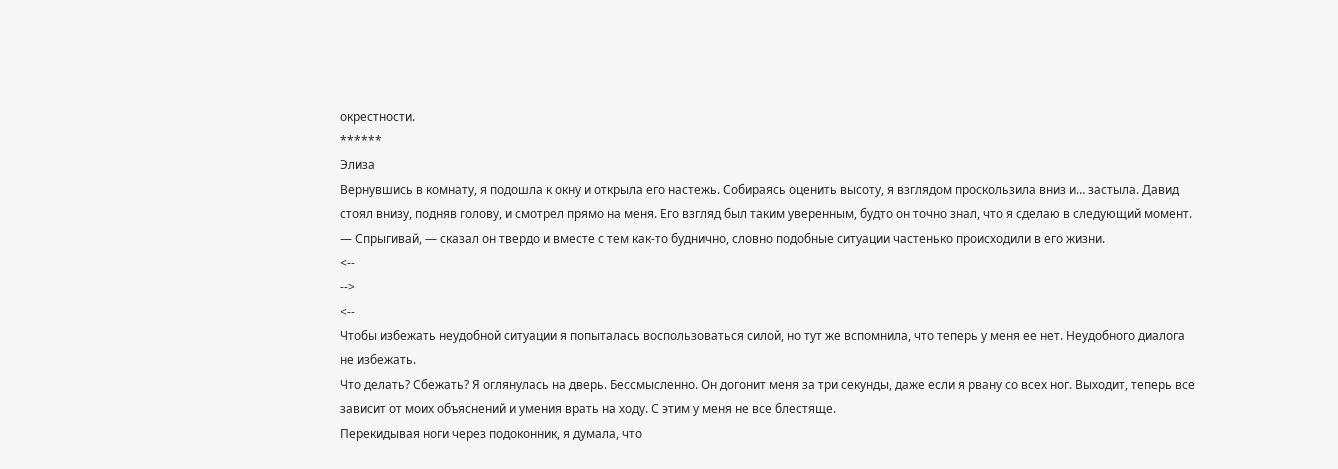окрестности.
******
Элиза
Вернувшись в комнату, я подошла к окну и открыла его настежь. Собираясь оценить высоту, я взглядом проскользила вниз и… застыла. Давид стоял внизу, подняв голову, и смотрел прямо на меня. Его взгляд был таким уверенным, будто он точно знал, что я сделаю в следующий момент.
— Спрыгивай, — сказал он твердо и вместе с тем как-то буднично, словно подобные ситуации частенько происходили в его жизни.
<--
-->
<--
Чтобы избежать неудобной ситуации я попыталась воспользоваться силой, но тут же вспомнила, что теперь у меня ее нет. Неудобного диалога не избежать.
Что делать? Сбежать? Я оглянулась на дверь. Бессмысленно. Он догонит меня за три секунды, даже если я рвану со всех ног. Выходит, теперь все зависит от моих объяснений и умения врать на ходу. С этим у меня не все блестяще.
Перекидывая ноги через подоконник, я думала, что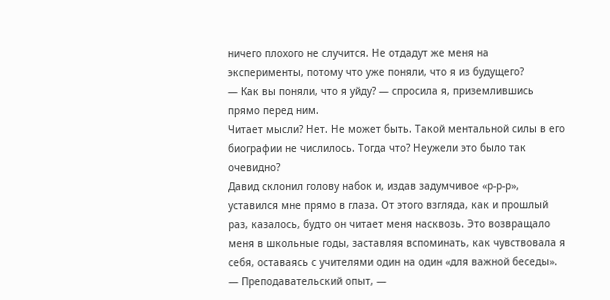ничего плохого не случится. Не отдадут же меня на эксперименты, потому что уже поняли, что я из будущего?
— Как вы поняли, что я уйду? — спросила я, приземлившись прямо перед ним.
Читает мысли? Нет. Не может быть. Такой ментальной силы в его биографии не числилось. Тогда что? Неужели это было так очевидно?
Давид склонил голову набок и, издав задумчивое «р-р-р», уставился мне прямо в глаза. От этого взгляда, как и прошлый раз, казалось, будто он читает меня насквозь. Это возвращало меня в школьные годы, заставляя вспоминать, как чувствовала я себя, оставаясь с учителями один на один «для важной беседы».
— Преподавательский опыт, —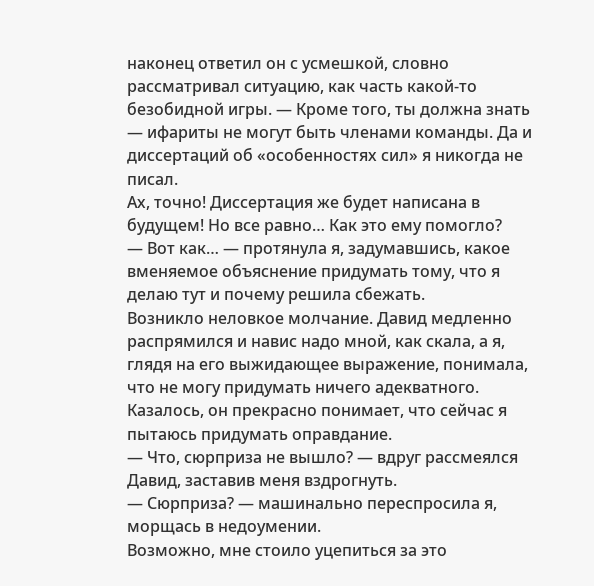наконец ответил он с усмешкой, словно рассматривал ситуацию, как часть какой-то безобидной игры. — Кроме того, ты должна знать — ифариты не могут быть членами команды. Да и диссертаций об «особенностях сил» я никогда не писал.
Ах, точно! Диссертация же будет написана в будущем! Но все равно… Как это ему помогло?
— Вот как… — протянула я, задумавшись, какое вменяемое объяснение придумать тому, что я делаю тут и почему решила сбежать.
Возникло неловкое молчание. Давид медленно распрямился и навис надо мной, как скала, а я, глядя на его выжидающее выражение, понимала, что не могу придумать ничего адекватного. Казалось, он прекрасно понимает, что сейчас я пытаюсь придумать оправдание.
— Что, сюрприза не вышло? — вдруг рассмеялся Давид, заставив меня вздрогнуть.
— Сюрприза? — машинально переспросила я, морщась в недоумении.
Возможно, мне стоило уцепиться за это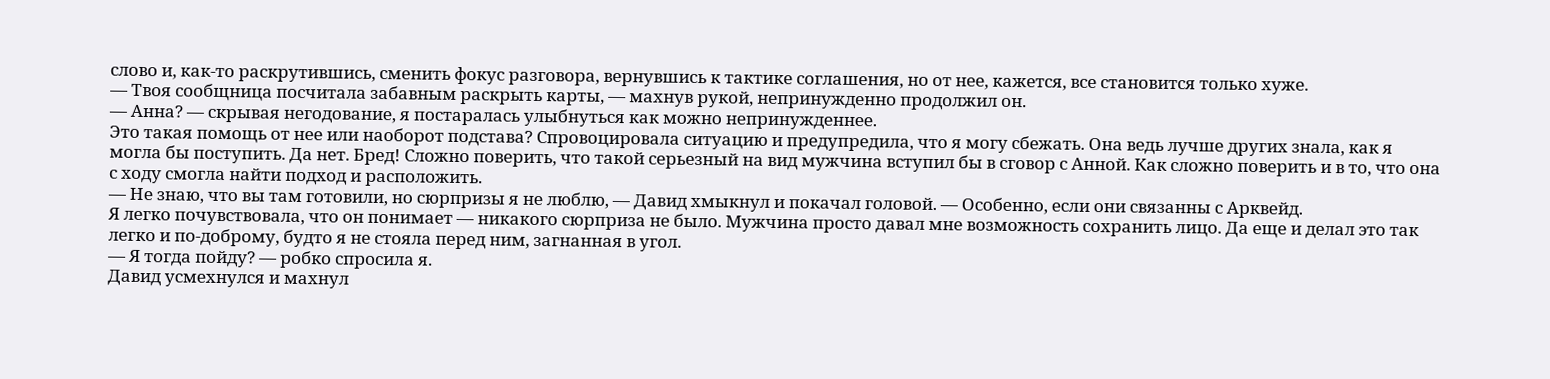слово и, как-то раскрутившись, сменить фокус разговора, вернувшись к тактике соглашения, но от нее, кажется, все становится только хуже.
— Твоя сообщница посчитала забавным раскрыть карты, — махнув рукой, непринужденно продолжил он.
— Анна? — скрывая негодование, я постаралась улыбнуться как можно непринужденнее.
Это такая помощь от нее или наоборот подстава? Спровоцировала ситуацию и предупредила, что я могу сбежать. Она ведь лучше других знала, как я могла бы поступить. Да нет. Бред! Сложно поверить, что такой серьезный на вид мужчина вступил бы в сговор с Анной. Как сложно поверить и в то, что она с ходу смогла найти подход и расположить.
— Не знаю, что вы там готовили, но сюрпризы я не люблю, — Давид хмыкнул и покачал головой. — Особенно, если они связанны с Арквейд.
Я легко почувствовала, что он понимает — никакого сюрприза не было. Мужчина просто давал мне возможность сохранить лицо. Да еще и делал это так легко и по-доброму, будто я не стояла перед ним, загнанная в угол.
— Я тогда пойду? — робко спросила я.
Давид усмехнулся и махнул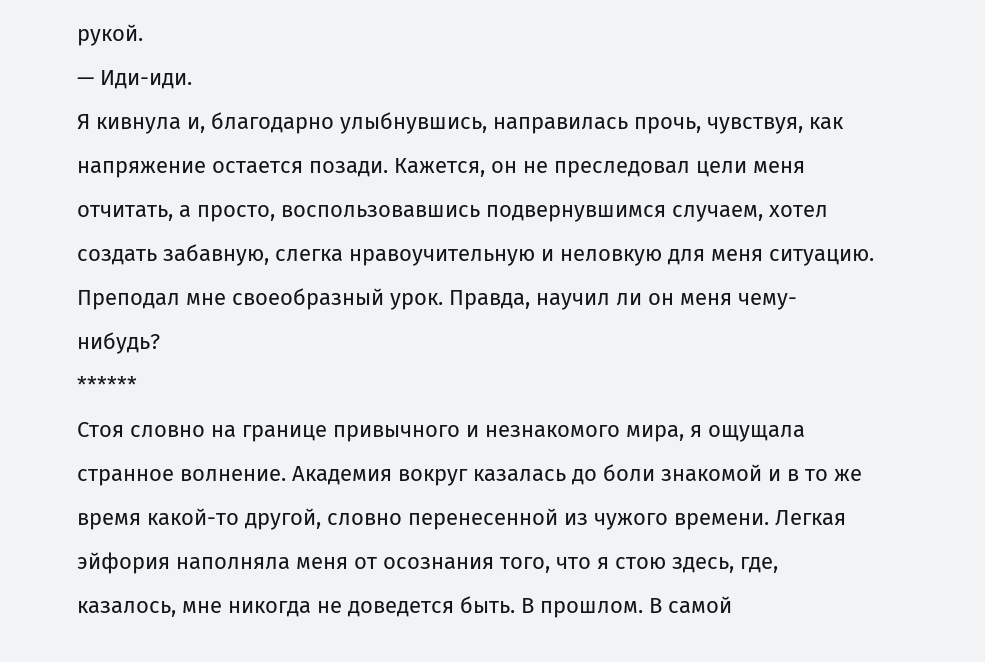рукой.
— Иди-иди.
Я кивнула и, благодарно улыбнувшись, направилась прочь, чувствуя, как напряжение остается позади. Кажется, он не преследовал цели меня отчитать, а просто, воспользовавшись подвернувшимся случаем, хотел создать забавную, слегка нравоучительную и неловкую для меня ситуацию. Преподал мне своеобразный урок. Правда, научил ли он меня чему-нибудь?
******
Стоя словно на границе привычного и незнакомого мира, я ощущала странное волнение. Академия вокруг казалась до боли знакомой и в то же время какой-то другой, словно перенесенной из чужого времени. Легкая эйфория наполняла меня от осознания того, что я стою здесь, где, казалось, мне никогда не доведется быть. В прошлом. В самой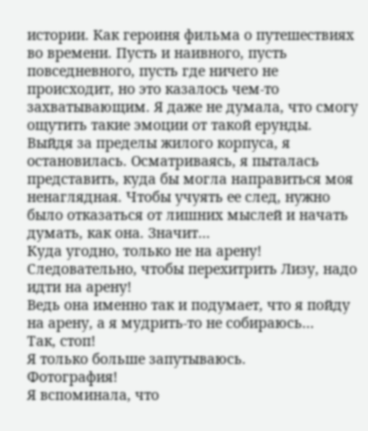истории. Как героиня фильма о путешествиях во времени. Пусть и наивного, пусть повседневного, пусть где ничего не происходит, но это казалось чем-то захватывающим. Я даже не думала, что смогу ощутить такие эмоции от такой ерунды.
Выйдя за пределы жилого корпуса, я остановилась. Осматриваясь, я пыталась представить, куда бы могла направиться моя ненаглядная. Чтобы учуять ее след, нужно было отказаться от лишних мыслей и начать думать, как она. Значит…
Куда угодно, только не на арену!
Следовательно, чтобы перехитрить Лизу, надо идти на арену!
Ведь она именно так и подумает, что я пойду на арену, а я мудрить-то не собираюсь…
Так, стоп!
Я только больше запутываюсь.
Фотография!
Я вспоминала, что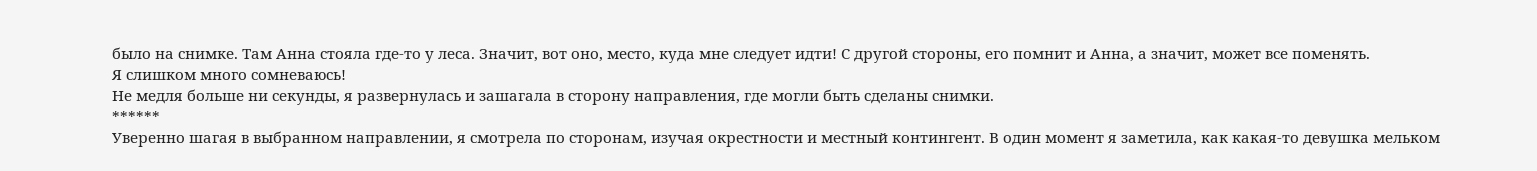было на снимке. Там Анна стояла где-то у леса. Значит, вот оно, место, куда мне следует идти! С другой стороны, его помнит и Анна, а значит, может все поменять.
Я слишком много сомневаюсь!
Не медля больше ни секунды, я развернулась и зашагала в сторону направления, где могли быть сделаны снимки.
******
Уверенно шагая в выбранном направлении, я смотрела по сторонам, изучая окрестности и местный контингент. В один момент я заметила, как какая-то девушка мельком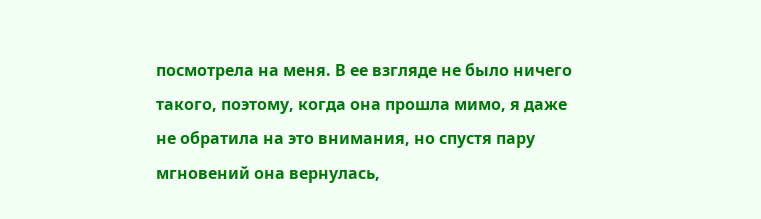посмотрела на меня. В ее взгляде не было ничего такого, поэтому, когда она прошла мимо, я даже не обратила на это внимания, но спустя пару мгновений она вернулась,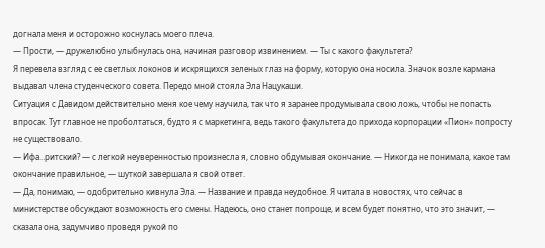догнала меня и осторожно коснулась моего плеча.
— Прости, — дружелюбно улыбнулась она, начиная разговор извинением. — Ты с какого факультета?
Я перевела взгляд с ее светлых локонов и искрящихся зеленых глаз на форму, которую она носила. Значок возле кармана выдавал члена студенческого совета. Передо мной стояла Эла Нацукаши.
Ситуация с Давидом действительно меня кое чему научила, так что я заранее продумывала свою ложь, чтобы не попасть впросак. Тут главное не проболтаться, будто я с маркетинга, ведь такого факультета до прихода корпорации «Пион» попросту не существовало.
— Ифа…ритский? — с легкой неуверенностью произнесла я, словно обдумывая окончание. — Никогда не понимала, какое там окончание правильное, — шуткой завершала я свой ответ.
— Да, понимаю, — одобрительно кивнула Эла. — Название и правда неудобное. Я читала в новостях, что сейчас в министерстве обсуждают возможность его смены. Надеюсь, оно станет попроще, и всем будет понятно, что это значит, — сказала она, задумчиво проведя рукой по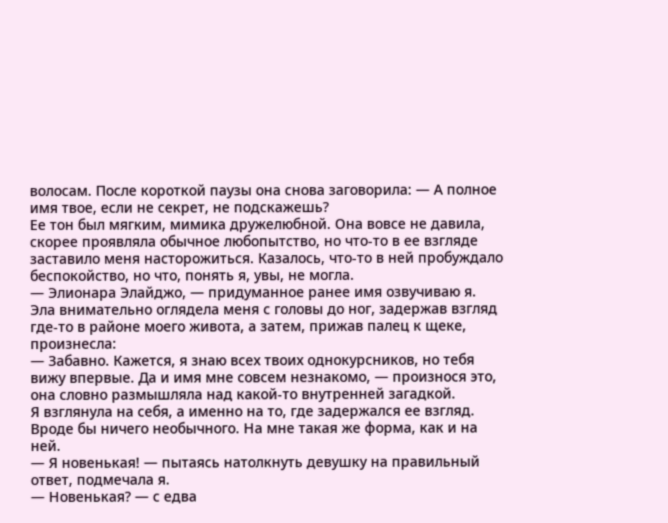волосам. После короткой паузы она снова заговорила: — А полное имя твое, если не секрет, не подскажешь?
Ее тон был мягким, мимика дружелюбной. Она вовсе не давила, скорее проявляла обычное любопытство, но что-то в ее взгляде заставило меня насторожиться. Казалось, что-то в ней пробуждало беспокойство, но что, понять я, увы, не могла.
— Элионара Элайджо, — придуманное ранее имя озвучиваю я.
Эла внимательно оглядела меня с головы до ног, задержав взгляд где-то в районе моего живота, а затем, прижав палец к щеке, произнесла:
— Забавно. Кажется, я знаю всех твоих однокурсников, но тебя вижу впервые. Да и имя мне совсем незнакомо, — произнося это, она словно размышляла над какой-то внутренней загадкой.
Я взглянула на себя, а именно на то, где задержался ее взгляд. Вроде бы ничего необычного. На мне такая же форма, как и на ней.
— Я новенькая! — пытаясь натолкнуть девушку на правильный ответ, подмечала я.
— Новенькая? — с едва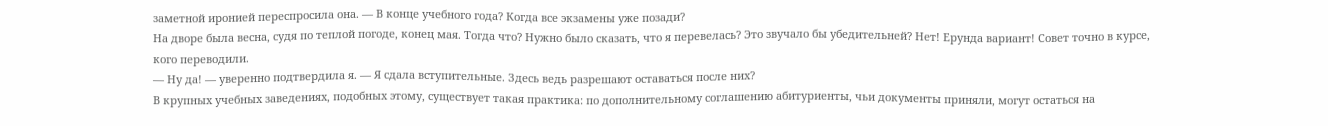заметной иронией переспросила она. — В конце учебного года? Когда все экзамены уже позади?
На дворе была весна, судя по теплой погоде, конец мая. Тогда что? Нужно было сказать, что я перевелась? Это звучало бы убедительней? Нет! Ерунда вариант! Совет точно в курсе, кого переводили.
— Ну да! — уверенно подтвердила я. — Я сдала вступительные. Здесь ведь разрешают оставаться после них?
В крупных учебных заведениях, подобных этому, существует такая практика: по дополнительному соглашению абитуриенты, чьи документы приняли, могут остаться на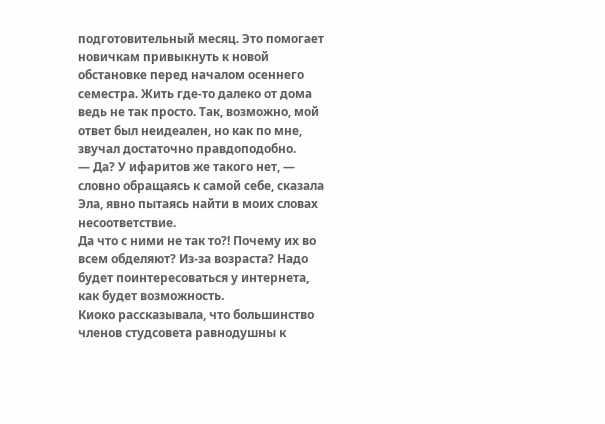подготовительный месяц. Это помогает новичкам привыкнуть к новой обстановке перед началом осеннего семестра. Жить где-то далеко от дома ведь не так просто. Так, возможно, мой ответ был неидеален, но как по мне, звучал достаточно правдоподобно.
— Да? У ифаритов же такого нет, — словно обращаясь к самой себе, сказала Эла, явно пытаясь найти в моих словах несоответствие.
Да что с ними не так то?! Почему их во всем обделяют? Из-за возраста? Надо будет поинтересоваться у интернета, как будет возможность.
Киоко рассказывала, что большинство членов студсовета равнодушны к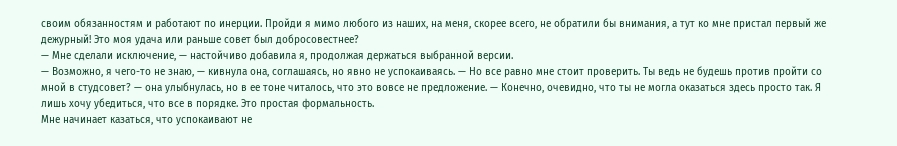своим обязанностям и работают по инерции. Пройди я мимо любого из наших, на меня, скорее всего, не обратили бы внимания, а тут ко мне пристал первый же дежурный! Это моя удача или раньше совет был добросовестнее?
— Мне сделали исключение, — настойчиво добавила я, продолжая держаться выбранной версии.
— Возможно, я чего-то не знаю, — кивнула она, соглашаясь, но явно не успокаиваясь. — Но все равно мне стоит проверить. Ты ведь не будешь против пройти со мной в студсовет? — она улыбнулась, но в ее тоне читалось, что это вовсе не предложение. — Конечно, очевидно, что ты не могла оказаться здесь просто так. Я лишь хочу убедиться, что все в порядке. Это простая формальность.
Мне начинает казаться, что успокаивают не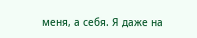меня, а себя. Я даже на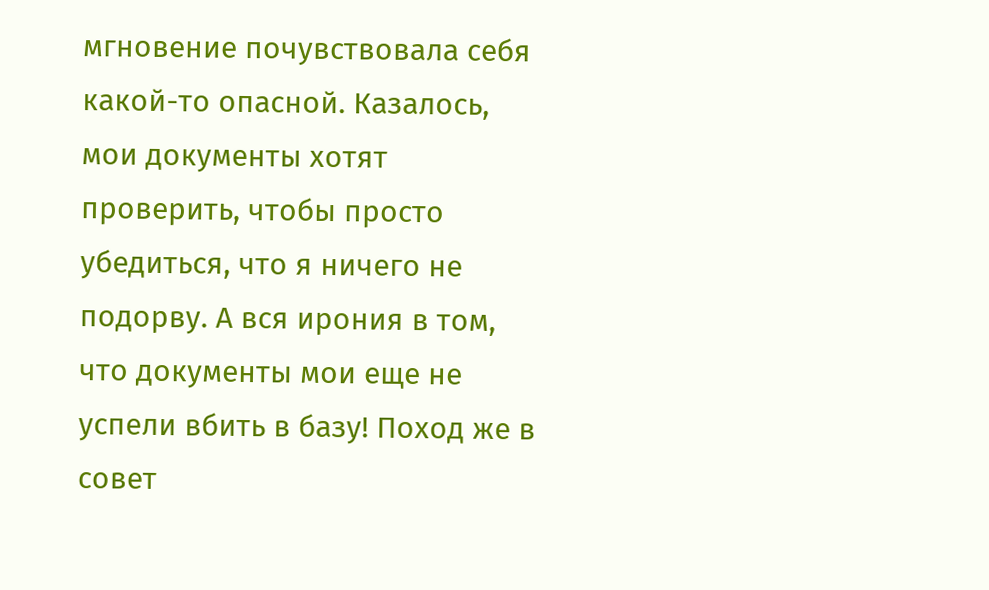мгновение почувствовала себя какой-то опасной. Казалось, мои документы хотят проверить, чтобы просто убедиться, что я ничего не подорву. А вся ирония в том, что документы мои еще не успели вбить в базу! Поход же в совет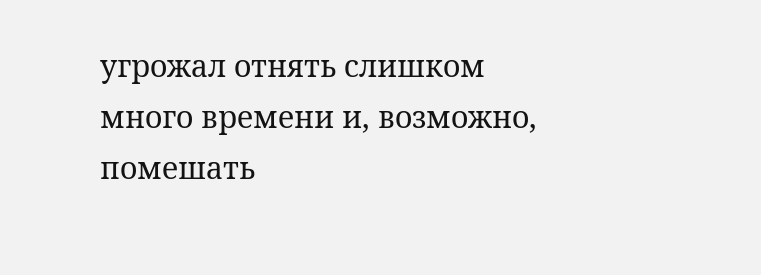угрожал отнять слишком много времени и, возможно, помешать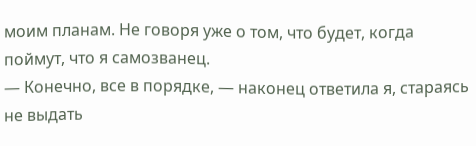моим планам. Не говоря уже о том, что будет, когда поймут, что я самозванец.
— Конечно, все в порядке, — наконец ответила я, стараясь не выдать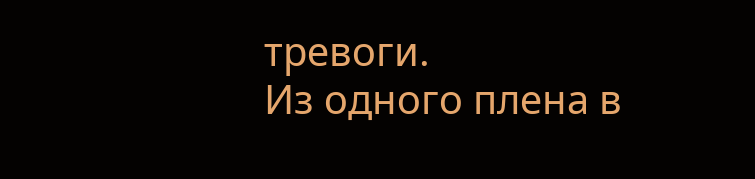тревоги.
Из одного плена в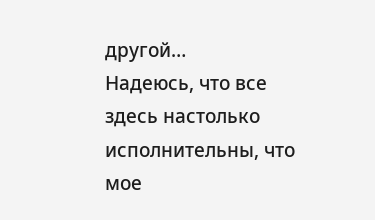другой…
Надеюсь, что все здесь настолько исполнительны, что мое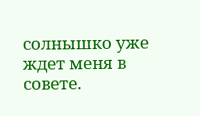солнышко уже ждет меня в совете.